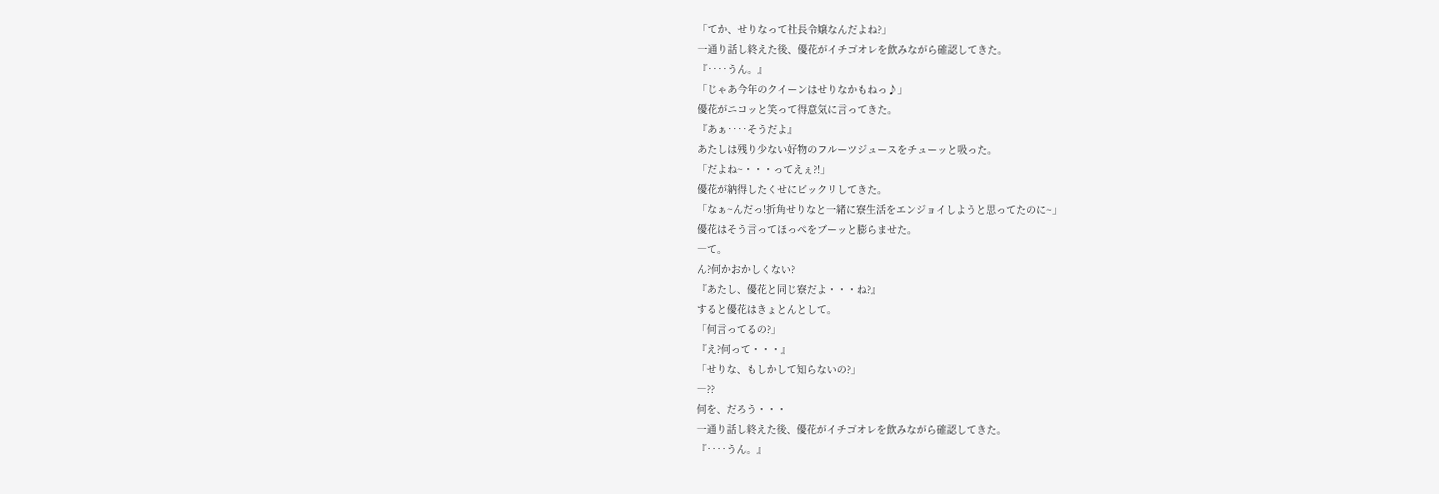「てか、せりなって社長令嬢なんだよね?」
一通り話し終えた後、優花がイチゴオレを飲みながら確認してきた。
『‥‥うん。』
「じゃあ今年のクイーンはせりなかもねっ♪」
優花がニコッと笑って得意気に言ってきた。
『あぁ‥‥そうだよ』
あたしは残り少ない好物のフルーツジュースをチューッと吸った。
「だよね~・・・ってえぇ?!」
優花が納得したくせにビックリしてきた。
「なぁ~んだっ!折角せりなと一緒に寮生活をエンジョイしようと思ってたのに~」
優花はそう言ってほっぺをブーッと膨らませた。
―て。
ん?何かおかしくない?
『あたし、優花と同じ寮だよ・・・ね?』
すると優花はきょとんとして。
「何言ってるの?」
『え?何って・・・』
「せりな、もしかして知らないの?」
―??
何を、だろう・・・
一通り話し終えた後、優花がイチゴオレを飲みながら確認してきた。
『‥‥うん。』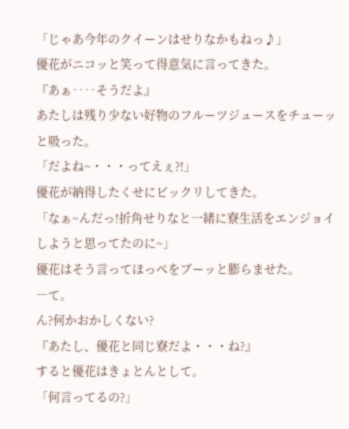「じゃあ今年のクイーンはせりなかもねっ♪」
優花がニコッと笑って得意気に言ってきた。
『あぁ‥‥そうだよ』
あたしは残り少ない好物のフルーツジュースをチューッと吸った。
「だよね~・・・ってえぇ?!」
優花が納得したくせにビックリしてきた。
「なぁ~んだっ!折角せりなと一緒に寮生活をエンジョイしようと思ってたのに~」
優花はそう言ってほっぺをブーッと膨らませた。
―て。
ん?何かおかしくない?
『あたし、優花と同じ寮だよ・・・ね?』
すると優花はきょとんとして。
「何言ってるの?」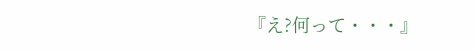『え?何って・・・』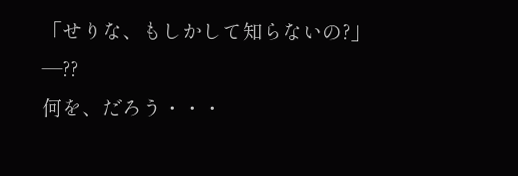「せりな、もしかして知らないの?」
―??
何を、だろう・・・